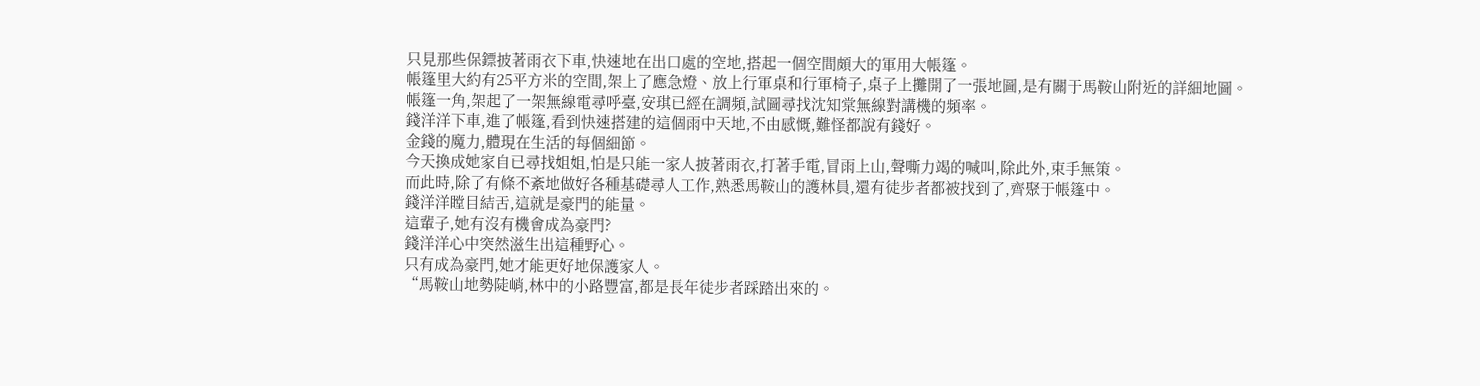只見那些保鏢披著雨衣下車,快速地在出口處的空地,搭起一個空間頗大的軍用大帳篷。
帳篷里大約有25平方米的空間,架上了應急燈、放上行軍桌和行軍椅子,桌子上攤開了一張地圖,是有關于馬鞍山附近的詳細地圖。
帳篷一角,架起了一架無線電尋呼臺,安琪已經在調頻,試圖尋找沈知棠無線對講機的頻率。
錢洋洋下車,進了帳篷,看到快速搭建的這個雨中天地,不由感慨,難怪都說有錢好。
金錢的魔力,體現在生活的每個細節。
今天換成她家自已尋找姐姐,怕是只能一家人披著雨衣,打著手電,冒雨上山,聲嘶力竭的喊叫,除此外,束手無策。
而此時,除了有條不紊地做好各種基礎尋人工作,熟悉馬鞍山的護林員,還有徒步者都被找到了,齊聚于帳篷中。
錢洋洋瞠目結舌,這就是豪門的能量。
這輩子,她有沒有機會成為豪門?
錢洋洋心中突然滋生出這種野心。
只有成為豪門,她才能更好地保護家人。
“馬鞍山地勢陡峭,林中的小路豐富,都是長年徒步者踩踏出來的。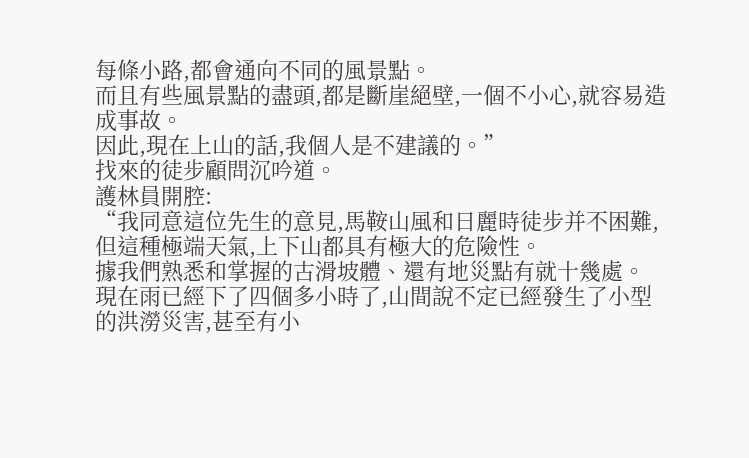每條小路,都會通向不同的風景點。
而且有些風景點的盡頭,都是斷崖絕壁,一個不小心,就容易造成事故。
因此,現在上山的話,我個人是不建議的。”
找來的徒步顧問沉吟道。
護林員開腔:
“我同意這位先生的意見,馬鞍山風和日麗時徒步并不困難,但這種極端天氣,上下山都具有極大的危險性。
據我們熟悉和掌握的古滑坡體、還有地災點有就十幾處。
現在雨已經下了四個多小時了,山間說不定已經發生了小型的洪澇災害,甚至有小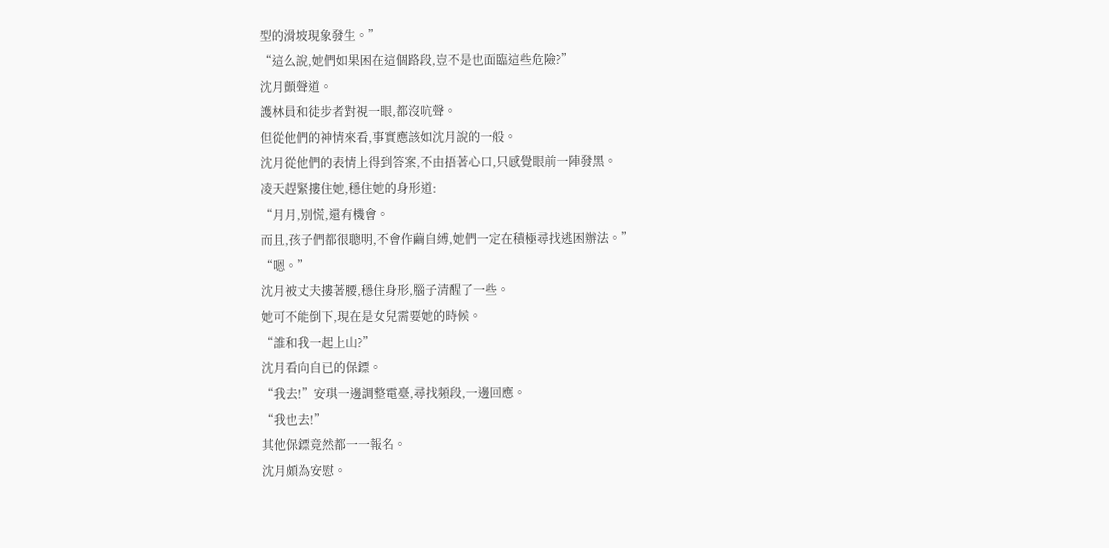型的滑坡現象發生。”
“這么說,她們如果困在這個路段,豈不是也面臨這些危險?”
沈月顫聲道。
護林員和徒步者對視一眼,都沒吭聲。
但從他們的神情來看,事實應該如沈月說的一般。
沈月從他們的表情上得到答案,不由捂著心口,只感覺眼前一陣發黑。
凌天趕緊摟住她,穩住她的身形道:
“月月,別慌,還有機會。
而且,孩子們都很聰明,不會作繭自縛,她們一定在積極尋找逃困辦法。”
“嗯。”
沈月被丈夫摟著腰,穩住身形,腦子清醒了一些。
她可不能倒下,現在是女兒需要她的時候。
“誰和我一起上山?”
沈月看向自已的保鏢。
“我去!”安琪一邊調整電臺,尋找頻段,一邊回應。
“我也去!”
其他保鏢竟然都一一報名。
沈月頗為安慰。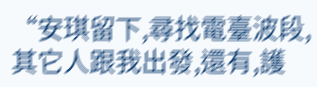“安琪留下,尋找電臺波段,其它人跟我出發,還有,護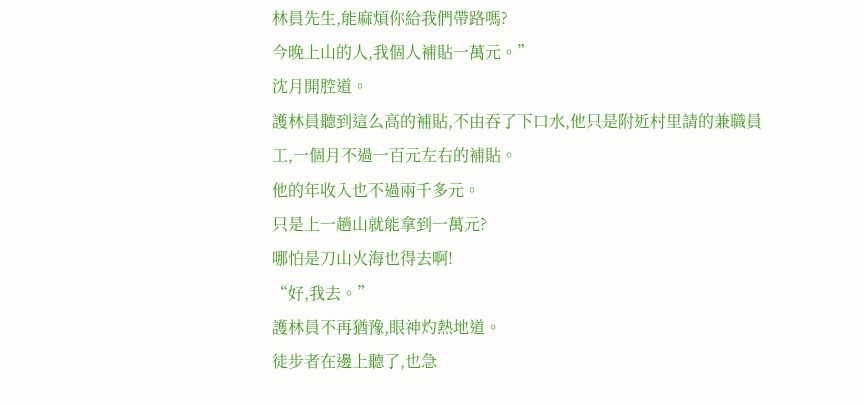林員先生,能麻煩你給我們帶路嗎?
今晚上山的人,我個人補貼一萬元。”
沈月開腔道。
護林員聽到這么高的補貼,不由吞了下口水,他只是附近村里請的兼職員工,一個月不過一百元左右的補貼。
他的年收入也不過兩千多元。
只是上一趟山就能拿到一萬元?
哪怕是刀山火海也得去啊!
“好,我去。”
護林員不再猶豫,眼神灼熱地道。
徒步者在邊上聽了,也急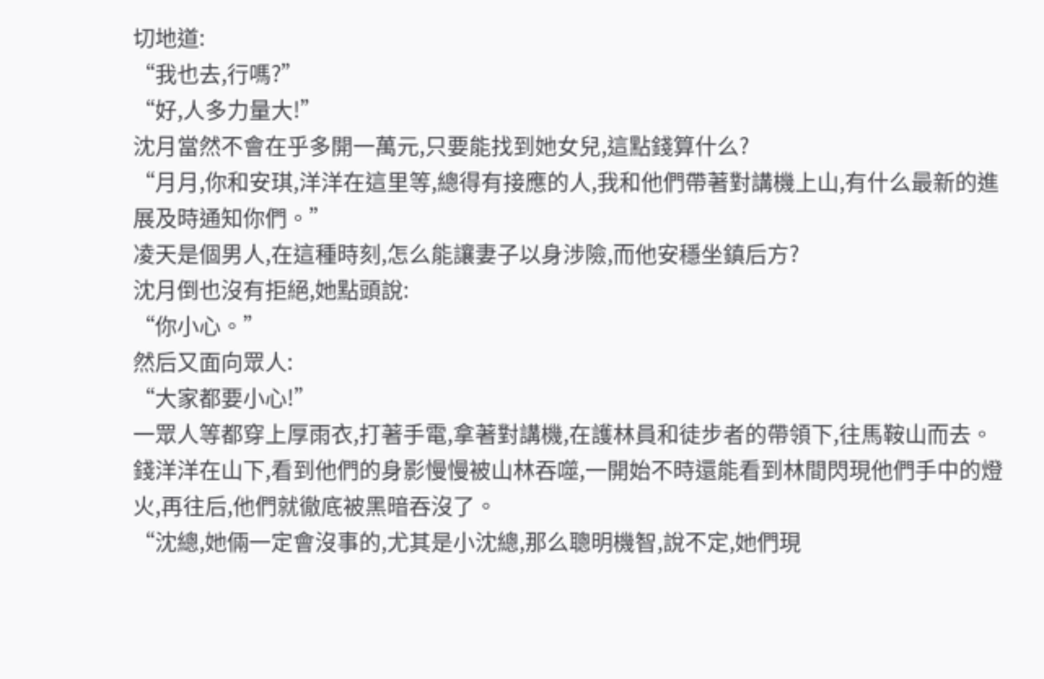切地道:
“我也去,行嗎?”
“好,人多力量大!”
沈月當然不會在乎多開一萬元,只要能找到她女兒,這點錢算什么?
“月月,你和安琪,洋洋在這里等,總得有接應的人,我和他們帶著對講機上山,有什么最新的進展及時通知你們。”
凌天是個男人,在這種時刻,怎么能讓妻子以身涉險,而他安穩坐鎮后方?
沈月倒也沒有拒絕,她點頭說:
“你小心。”
然后又面向眾人:
“大家都要小心!”
一眾人等都穿上厚雨衣,打著手電,拿著對講機,在護林員和徒步者的帶領下,往馬鞍山而去。
錢洋洋在山下,看到他們的身影慢慢被山林吞噬,一開始不時還能看到林間閃現他們手中的燈火,再往后,他們就徹底被黑暗吞沒了。
“沈總,她倆一定會沒事的,尤其是小沈總,那么聰明機智,說不定,她們現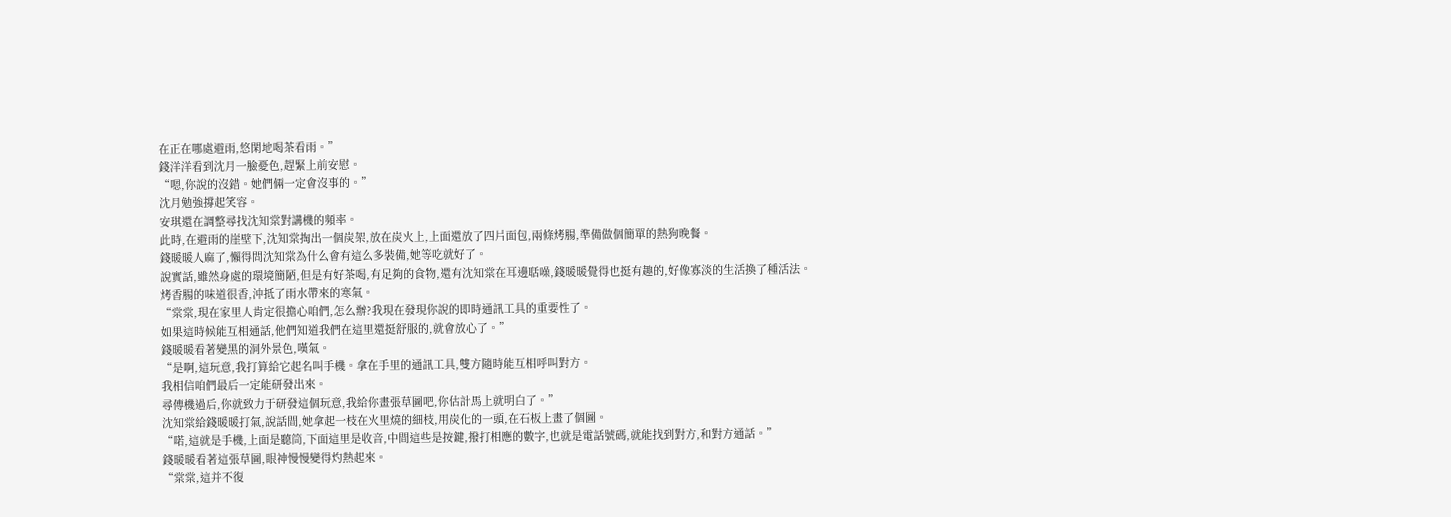在正在哪處避雨,悠閑地喝茶看雨。”
錢洋洋看到沈月一臉憂色,趕緊上前安慰。
“嗯,你說的沒錯。她們倆一定會沒事的。”
沈月勉強撐起笑容。
安琪還在調整尋找沈知棠對講機的頻率。
此時,在避雨的崖壁下,沈知棠掏出一個炭架,放在炭火上,上面還放了四片面包,兩條烤腸,準備做個簡單的熱狗晚餐。
錢暖暖人麻了,懶得問沈知棠為什么會有這么多裝備,她等吃就好了。
說實話,雖然身處的環境簡陋,但是有好茶喝,有足夠的食物,還有沈知棠在耳邊聒噪,錢暖暖覺得也挺有趣的,好像寡淡的生活換了種活法。
烤香腸的味道很香,沖抵了雨水帶來的寒氣。
“棠棠,現在家里人肯定很擔心咱們,怎么辦?我現在發現你說的即時通訊工具的重要性了。
如果這時候能互相通話,他們知道我們在這里還挺舒服的,就會放心了。”
錢暖暖看著變黑的洞外景色,嘆氣。
“是啊,這玩意,我打算給它起名叫手機。拿在手里的通訊工具,雙方隨時能互相呼叫對方。
我相信咱們最后一定能研發出來。
尋傳機過后,你就致力于研發這個玩意,我給你畫張草圖吧,你估計馬上就明白了。”
沈知棠給錢暖暖打氣,說話間,她拿起一枝在火里燒的細枝,用炭化的一頭,在石板上畫了個圖。
“喏,這就是手機,上面是聽筒,下面這里是收音,中間這些是按鍵,撥打相應的數字,也就是電話號碼,就能找到對方,和對方通話。”
錢暖暖看著這張草圖,眼神慢慢變得灼熱起來。
“棠棠,這并不復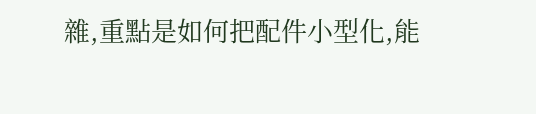雜,重點是如何把配件小型化,能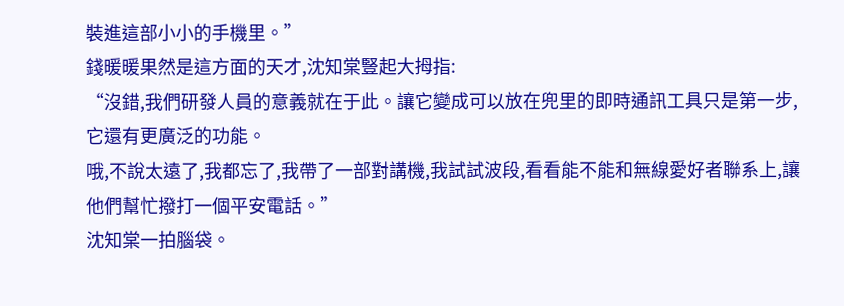裝進這部小小的手機里。”
錢暖暖果然是這方面的天才,沈知棠豎起大拇指:
“沒錯,我們研發人員的意義就在于此。讓它變成可以放在兜里的即時通訊工具只是第一步,它還有更廣泛的功能。
哦,不說太遠了,我都忘了,我帶了一部對講機,我試試波段,看看能不能和無線愛好者聯系上,讓他們幫忙撥打一個平安電話。”
沈知棠一拍腦袋。